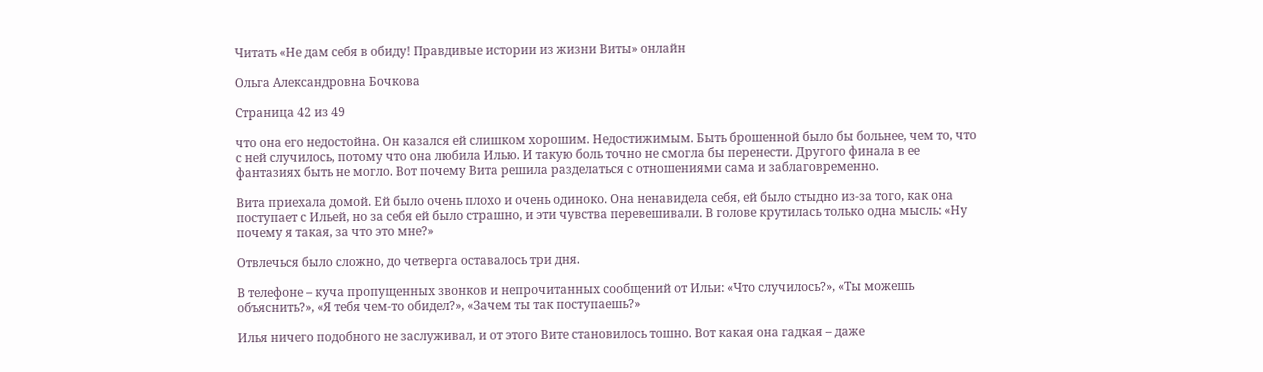Читать «Не дам себя в обиду! Правдивые истории из жизни Виты» онлайн

Ольга Александровна Бочкова

Страница 42 из 49

что она его недостойна. Он казался ей слишком хорошим. Недостижимым. Быть брошенной было бы больнее, чем то, что с ней случилось, потому что она любила Илью. И такую боль точно не смогла бы перенести. Другого финала в ее фантазиях быть не могло. Вот почему Вита решила разделаться с отношениями сама и заблаговременно.

Вита приехала домой. Ей было очень плохо и очень одиноко. Она ненавидела себя, ей было стыдно из-за того, как она поступает с Ильей, но за себя ей было страшно, и эти чувства перевешивали. В голове крутилась только одна мысль: «Ну почему я такая, за что это мне?»

Отвлечься было сложно, до четверга оставалось три дня.

В телефоне – куча пропущенных звонков и непрочитанных сообщений от Ильи: «Что случилось?», «Ты можешь объяснить?», «Я тебя чем-то обидел?», «Зачем ты так поступаешь?»

Илья ничего подобного не заслуживал, и от этого Вите становилось тошно. Вот какая она гадкая – даже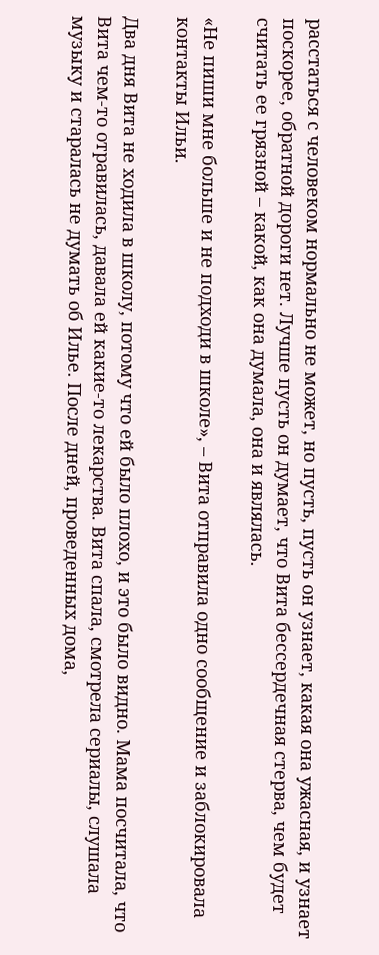расстаться с человеком нормально не может, но пусть, пусть он узнает, какая она ужасная, и узнает поскорее, обратной дороги нет. Лучше пусть он думает, что Вита бессердечная стерва, чем будет считать ее грязной – какой, как она думала, она и являлась.

«Не пиши мне больше и не подходи в школе», – Вита отправила одно сообщение и заблокировала контакты Ильи.

Два дня Вита не ходила в школу, потому что ей было плохо, и это было видно. Мама посчитала, что Вита чем-то отравилась, давала ей какие-то лекарства. Вита спала, смотрела сериалы, слушала музыку и старалась не думать об Илье. После дней, проведенных дома,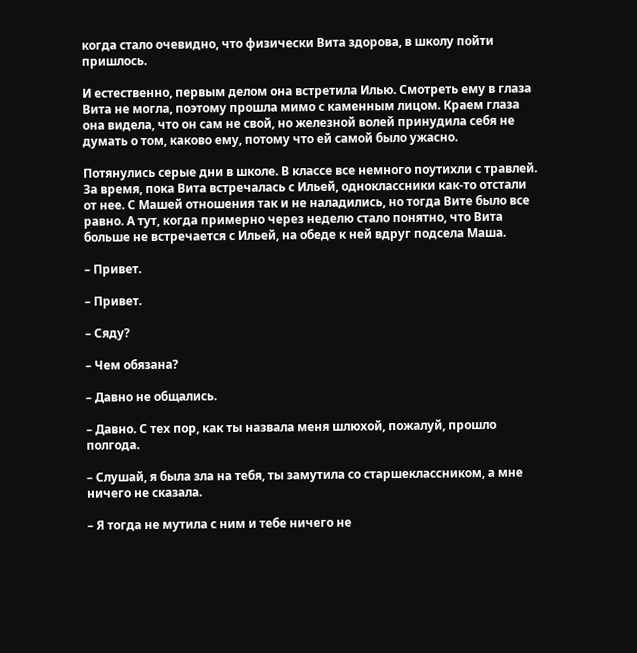когда стало очевидно, что физически Вита здорова, в школу пойти пришлось.

И естественно, первым делом она встретила Илью. Смотреть ему в глаза Вита не могла, поэтому прошла мимо с каменным лицом. Краем глаза она видела, что он сам не свой, но железной волей принудила себя не думать о том, каково ему, потому что ей самой было ужасно.

Потянулись серые дни в школе. В классе все немного поутихли с травлей. За время, пока Вита встречалась с Ильей, одноклассники как-то отстали от нее. С Машей отношения так и не наладились, но тогда Вите было все равно. А тут, когда примерно через неделю стало понятно, что Вита больше не встречается с Ильей, на обеде к ней вдруг подсела Маша.

– Привет.

– Привет.

– Сяду?

– Чем обязана?

– Давно не общались.

– Давно. С тех пор, как ты назвала меня шлюхой, пожалуй, прошло полгода.

– Слушай, я была зла на тебя, ты замутила со старшеклассником, а мне ничего не сказала.

– Я тогда не мутила с ним и тебе ничего не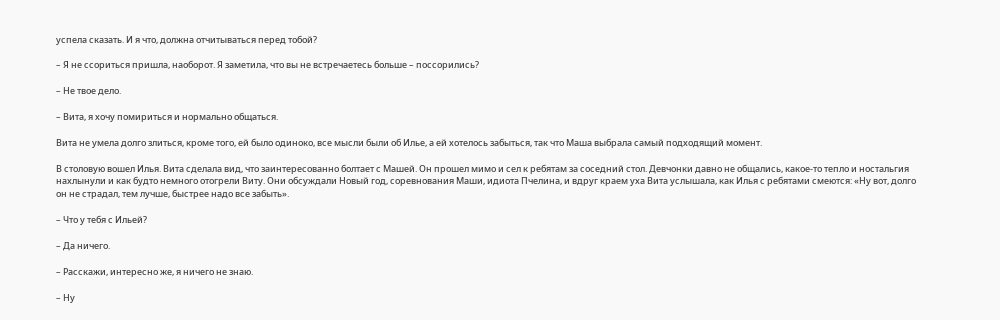успела сказать. И я что, должна отчитываться перед тобой?

– Я не ссориться пришла, наоборот. Я заметила, что вы не встречаетесь больше – поссорились?

– Не твое дело.

– Вита, я хочу помириться и нормально общаться.

Вита не умела долго злиться, кроме того, ей было одиноко, все мысли были об Илье, а ей хотелось забыться, так что Маша выбрала самый подходящий момент.

В столовую вошел Илья. Вита сделала вид, что заинтересованно болтает с Машей. Он прошел мимо и сел к ребятам за соседний стол. Девчонки давно не общались, какое-то тепло и ностальгия нахлынули и как будто немного отогрели Виту. Они обсуждали Новый год, соревнования Маши, идиота Пчелина, и вдруг краем уха Вита услышала, как Илья с ребятами смеются: «Ну вот, долго он не страдал, тем лучше, быстрее надо все забыть».

– Что у тебя с Ильей?

– Да ничего.

– Расскажи, интересно же, я ничего не знаю.

– Ну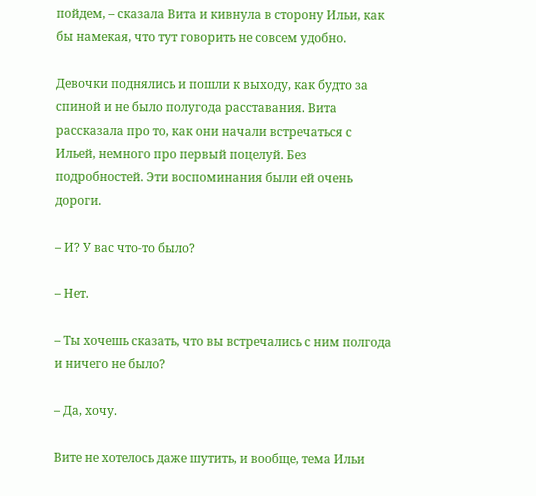пойдем, – сказала Вита и кивнула в сторону Ильи, как бы намекая, что тут говорить не совсем удобно.

Девочки поднялись и пошли к выходу, как будто за спиной и не было полугода расставания. Вита рассказала про то, как они начали встречаться с Ильей, немного про первый поцелуй. Без подробностей. Эти воспоминания были ей очень дороги.

– И? У вас что-то было?

– Нет.

– Ты хочешь сказать, что вы встречались с ним полгода и ничего не было?

– Да, хочу.

Вите не хотелось даже шутить, и вообще, тема Ильи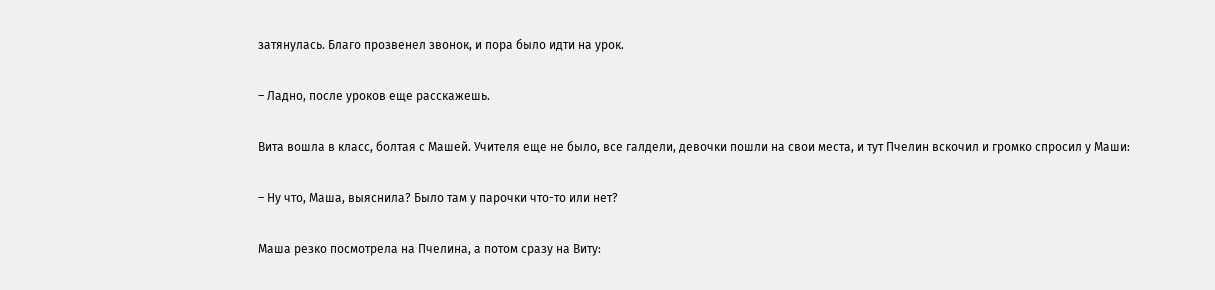затянулась. Благо прозвенел звонок, и пора было идти на урок.

– Ладно, после уроков еще расскажешь.

Вита вошла в класс, болтая с Машей. Учителя еще не было, все галдели, девочки пошли на свои места, и тут Пчелин вскочил и громко спросил у Маши:

– Ну что, Маша, выяснила? Было там у парочки что-то или нет?

Маша резко посмотрела на Пчелина, а потом сразу на Виту: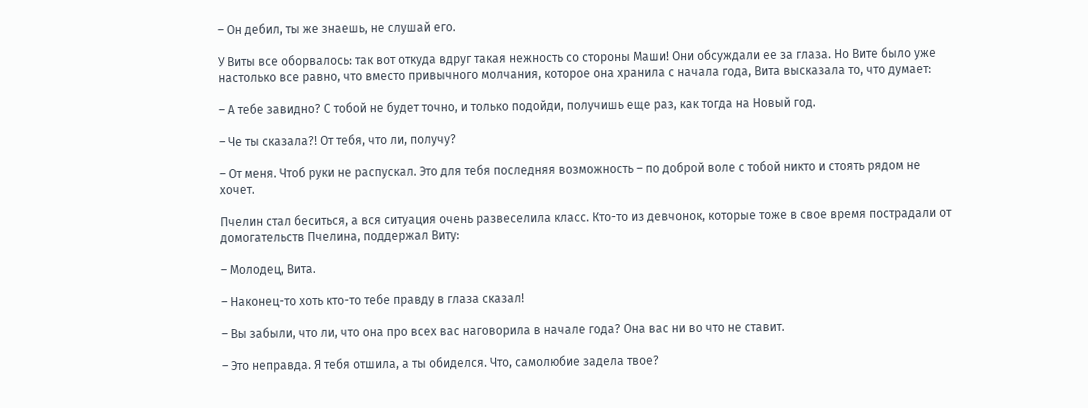– Он дебил, ты же знаешь, не слушай его.

У Виты все оборвалось: так вот откуда вдруг такая нежность со стороны Маши! Они обсуждали ее за глаза. Но Вите было уже настолько все равно, что вместо привычного молчания, которое она хранила с начала года, Вита высказала то, что думает:

– А тебе завидно? С тобой не будет точно, и только подойди, получишь еще раз, как тогда на Новый год.

– Че ты сказала?! От тебя, что ли, получу?

– От меня. Чтоб руки не распускал. Это для тебя последняя возможность – по доброй воле с тобой никто и стоять рядом не хочет.

Пчелин стал беситься, а вся ситуация очень развеселила класс. Кто-то из девчонок, которые тоже в свое время пострадали от домогательств Пчелина, поддержал Виту:

– Молодец, Вита.

– Наконец-то хоть кто-то тебе правду в глаза сказал!

– Вы забыли, что ли, что она про всех вас наговорила в начале года? Она вас ни во что не ставит.

– Это неправда. Я тебя отшила, а ты обиделся. Что, самолюбие задела твое?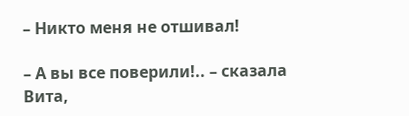– Никто меня не отшивал!

– А вы все поверили!.. – сказала Вита,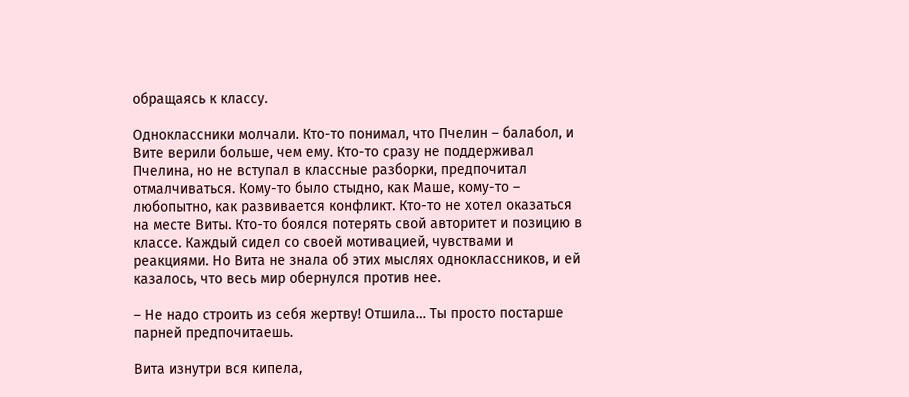обращаясь к классу.

Одноклассники молчали. Кто-то понимал, что Пчелин – балабол, и Вите верили больше, чем ему. Кто-то сразу не поддерживал Пчелина, но не вступал в классные разборки, предпочитал отмалчиваться. Кому-то было стыдно, как Маше, кому-то – любопытно, как развивается конфликт. Кто-то не хотел оказаться на месте Виты. Кто-то боялся потерять свой авторитет и позицию в классе. Каждый сидел со своей мотивацией, чувствами и реакциями. Но Вита не знала об этих мыслях одноклассников, и ей казалось, что весь мир обернулся против нее.

– Не надо строить из себя жертву! Отшила… Ты просто постарше парней предпочитаешь.

Вита изнутри вся кипела,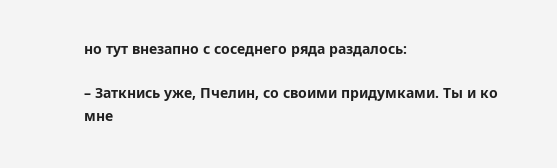но тут внезапно с соседнего ряда раздалось:

– Заткнись уже, Пчелин, со своими придумками. Ты и ко мне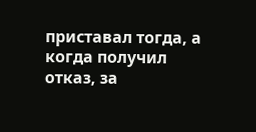приставал тогда, а когда получил отказ, за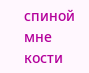спиной мне кости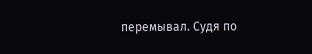перемывал. Судя по